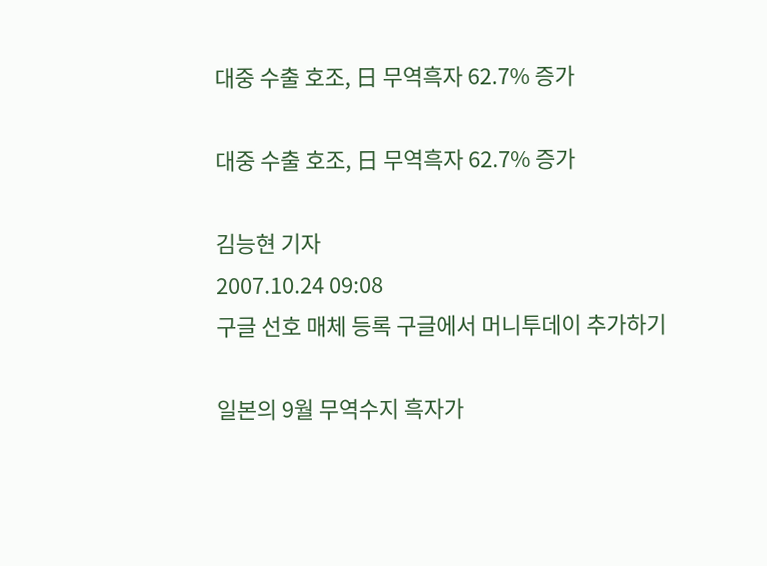대중 수출 호조, 日 무역흑자 62.7% 증가

대중 수출 호조, 日 무역흑자 62.7% 증가

김능현 기자
2007.10.24 09:08
구글 선호 매체 등록 구글에서 머니투데이 추가하기

일본의 9월 무역수지 흑자가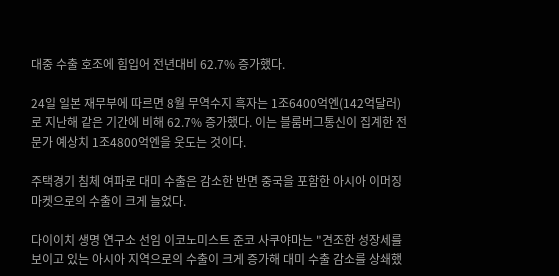대중 수출 호조에 힘입어 전년대비 62.7% 증가했다.

24일 일본 재무부에 따르면 8월 무역수지 흑자는 1조6400억엔(142억달러)로 지난해 같은 기간에 비해 62.7% 증가했다. 이는 블룸버그통신이 집계한 전문가 예상치 1조4800억엔을 웃도는 것이다.

주택경기 침체 여파로 대미 수출은 감소한 반면 중국을 포함한 아시아 이머징 마켓으로의 수출이 크게 늘었다.

다이이치 생명 연구소 선임 이코노미스트 준코 사쿠야마는 "견조한 성장세를 보이고 있는 아시아 지역으로의 수출이 크게 증가해 대미 수출 감소를 상쇄했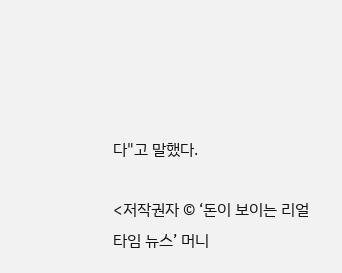다"고 말했다.

<저작권자 © ‘돈이 보이는 리얼타임 뉴스’ 머니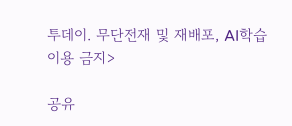투데이. 무단전재 및 재배포, AI학습 이용 금지>

공유